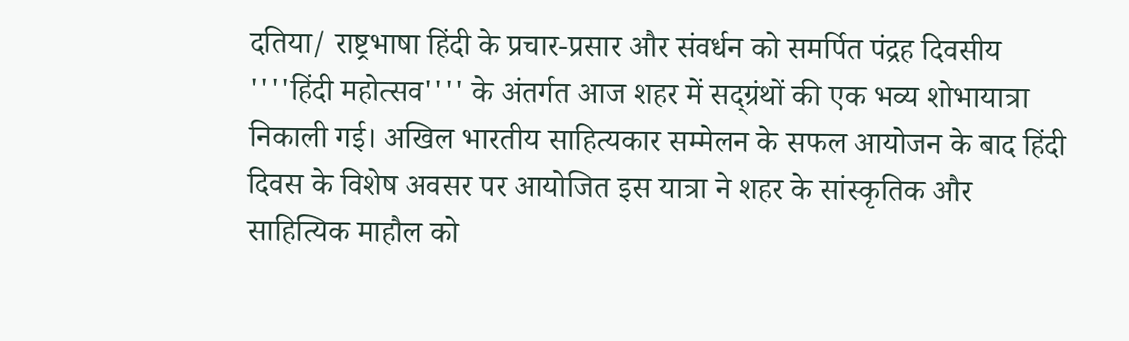दतिया/ राष्ट्रभाषा हिंदी के प्रचार-प्रसार और संवर्धन को समर्पित पंद्रह दिवसीय ''''हिंदी महोत्सव'''' के अंतर्गत आज शहर में सद्ग्रंथों की एक भव्य शोभायात्रा निकाली गई। अखिल भारतीय साहित्यकार सम्मेलन के सफल आयोजन के बाद हिंदी दिवस के विशेष अवसर पर आयोजित इस यात्रा ने शहर के सांस्कृतिक और साहित्यिक माहौल को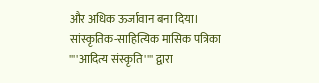और अधिक ऊर्जावान बना दिया।
सांस्कृतिक-साहित्यिक मासिक पत्रिका ''''आदित्य संस्कृति'''' द्वारा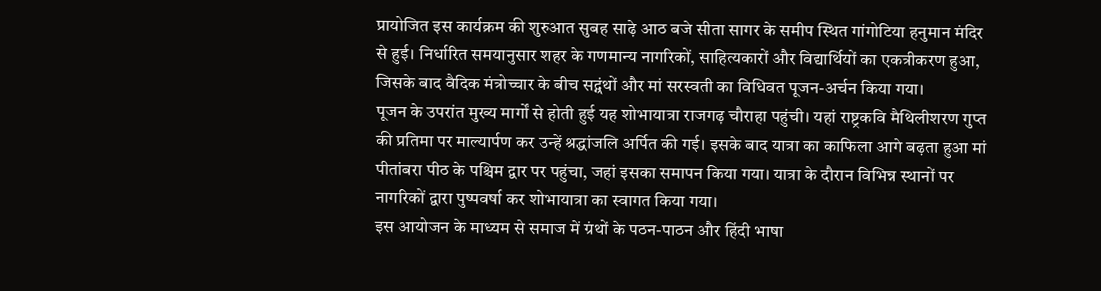प्रायोजित इस कार्यक्रम की शुरुआत सुबह साढ़े आठ बजे सीता सागर के समीप स्थित गांगोटिया हनुमान मंदिर से हुई। निर्धारित समयानुसार शहर के गणमान्य नागरिकों, साहित्यकारों और विद्यार्थियों का एकत्रीकरण हुआ, जिसके बाद वैदिक मंत्रोच्चार के बीच सद्ग्रंथों और मां सरस्वती का विधिवत पूजन-अर्चन किया गया।
पूजन के उपरांत मुख्य मार्गों से होती हुई यह शोभायात्रा राजगढ़ चौराहा पहुंची। यहां राष्ट्रकवि मैथिलीशरण गुप्त की प्रतिमा पर माल्यार्पण कर उन्हें श्रद्धांजलि अर्पित की गई। इसके बाद यात्रा का काफिला आगे बढ़ता हुआ मां पीतांबरा पीठ के पश्चिम द्वार पर पहुंचा, जहां इसका समापन किया गया। यात्रा के दौरान विभिन्न स्थानों पर नागरिकों द्वारा पुष्पवर्षा कर शोभायात्रा का स्वागत किया गया।
इस आयोजन के माध्यम से समाज में ग्रंथों के पठन-पाठन और हिंदी भाषा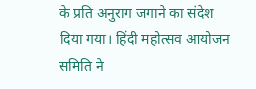के प्रति अनुराग जगाने का संदेश दिया गया। हिंदी महोत्सव आयोजन समिति ने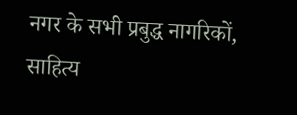नगर के सभी प्रबुद्ध नागरिकों, साहित्य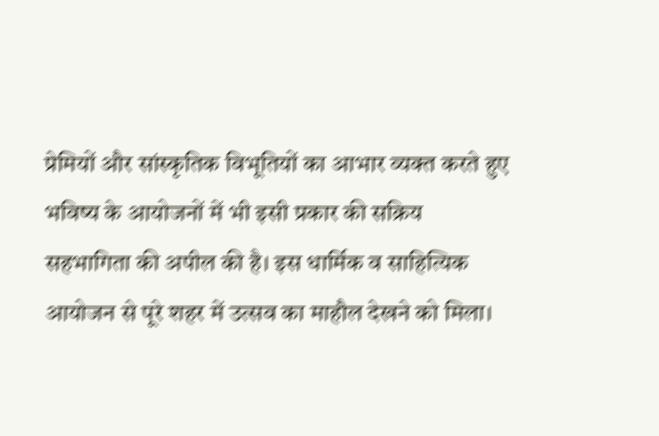प्रेमियों और सांस्कृतिक विभूतियों का आभार व्यक्त करते हुए भविष्य के आयोजनों में भी इसी प्रकार की सक्रिय सहभागिता की अपील की है। इस धार्मिक व साहित्यिक आयोजन से पूरे शहर में उत्सव का माहौल देखने को मिला।